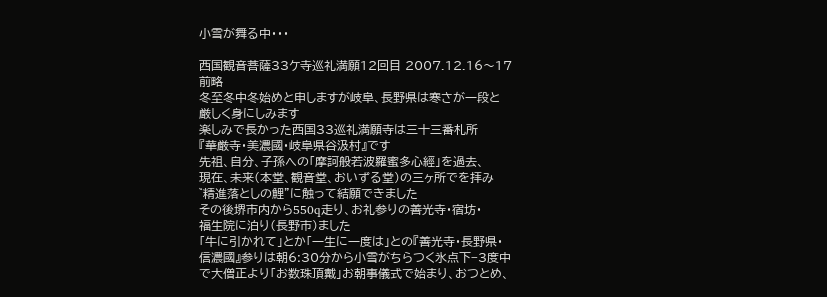小雪が舞る中・・・

西国観音菩薩33ケ寺巡礼満願12回目 2007.12.16〜17
前略
冬至冬中冬始めと申しますが岐阜、長野県は寒さが一段と
厳しく身にしみます
楽しみで長かった西国33巡礼満願寺は三十三番札所
『華厳寺・美濃國・岐阜県谷汲村』です
先祖、自分、子孫への「摩訶般若波羅蜜多心經」を過去、
現在、未来(本堂、観音堂、おいずる堂)の三ヶ所でを拝み
゛精進落としの鯉"に触って結願できました
その後堺市内から550q走り、お礼参りの善光寺・宿坊・
福生院に泊り(長野市)ました
「牛に引かれて」とか「一生に一度は」との『善光寺・長野県・
信濃國』参りは朝6:30分から小雪がちらつく氷点下−3度中
で大僧正より「お数珠頂戴」お朝事儀式で始まり、おつとめ、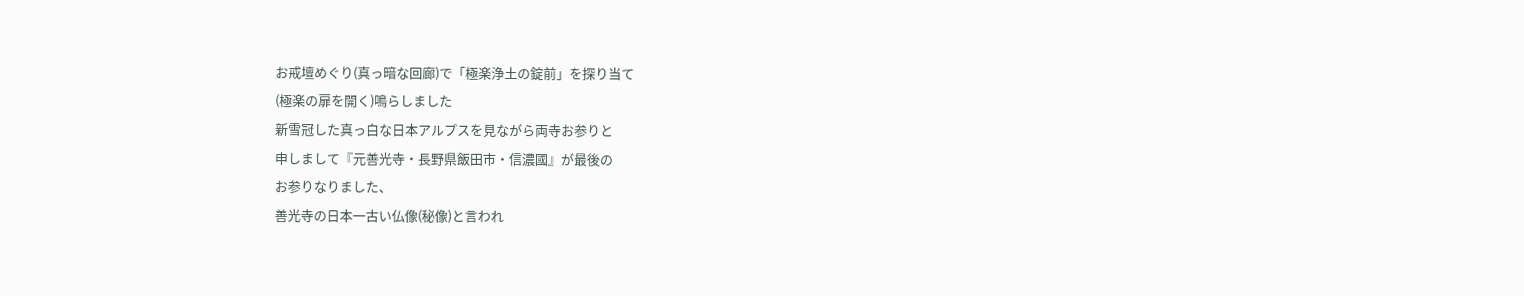お戒壇めぐり(真っ暗な回廊)で「極楽浄土の錠前」を探り当て
(極楽の扉を開く)鳴らしました
新雪冠した真っ白な日本アルプスを見ながら両寺お参りと
申しまして『元善光寺・長野県飯田市・信濃國』が最後の
お参りなりました、
善光寺の日本一古い仏像(秘像)と言われ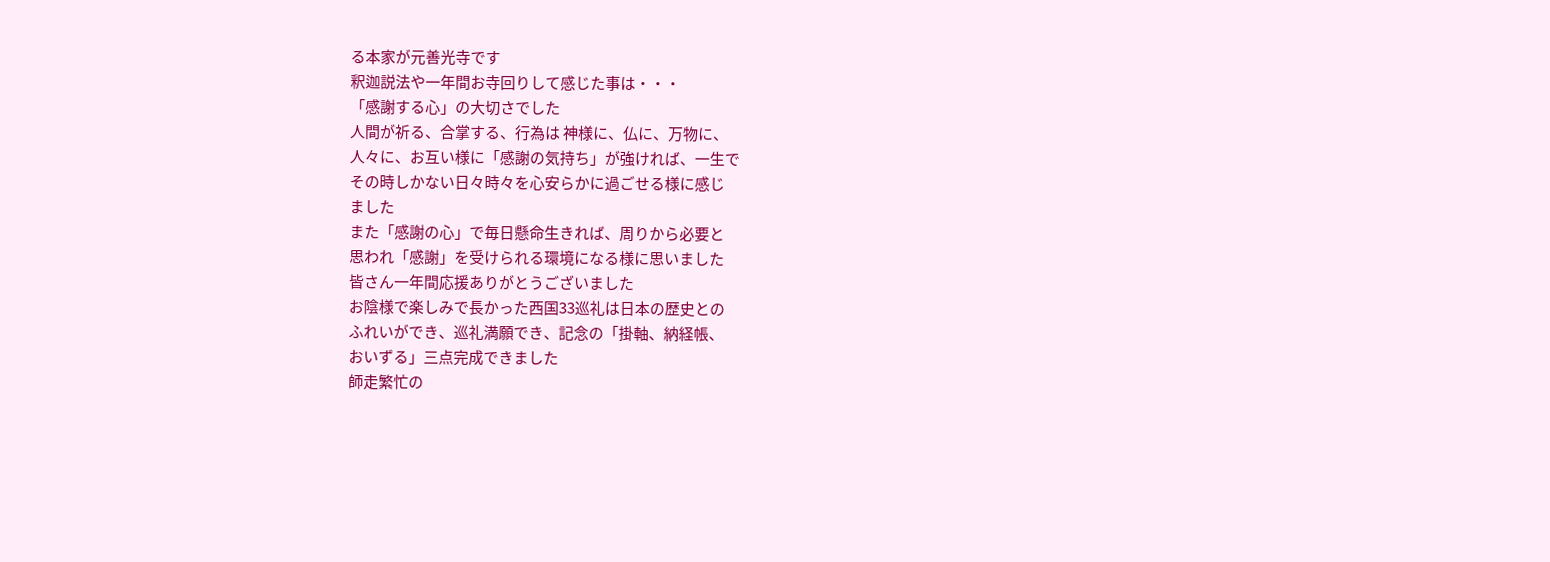る本家が元善光寺です
釈迦説法や一年間お寺回りして感じた事は・・・
「感謝する心」の大切さでした
人間が祈る、合掌する、行為は 神様に、仏に、万物に、
人々に、お互い様に「感謝の気持ち」が強ければ、一生で
その時しかない日々時々を心安らかに過ごせる様に感じ
ました
また「感謝の心」で毎日懸命生きれば、周りから必要と
思われ「感謝」を受けられる環境になる様に思いました
皆さん一年間応援ありがとうございました
お陰様で楽しみで長かった西国33巡礼は日本の歴史との
ふれいができ、巡礼満願でき、記念の「掛軸、納経帳、
おいずる」三点完成できました
師走繁忙の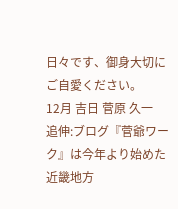日々です、御身大切にご自愛ください。
12月 吉日 菅原 久一
追伸:ブログ『菅爺ワーク』は今年より始めた近畿地方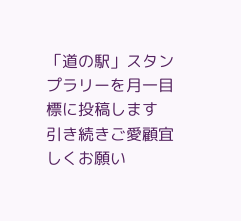「道の駅」スタンプラリーを月一目標に投稿します
引き続きご愛顧宜しくお願い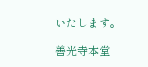いたします。

善光寺本堂